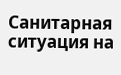Санитарная ситуация на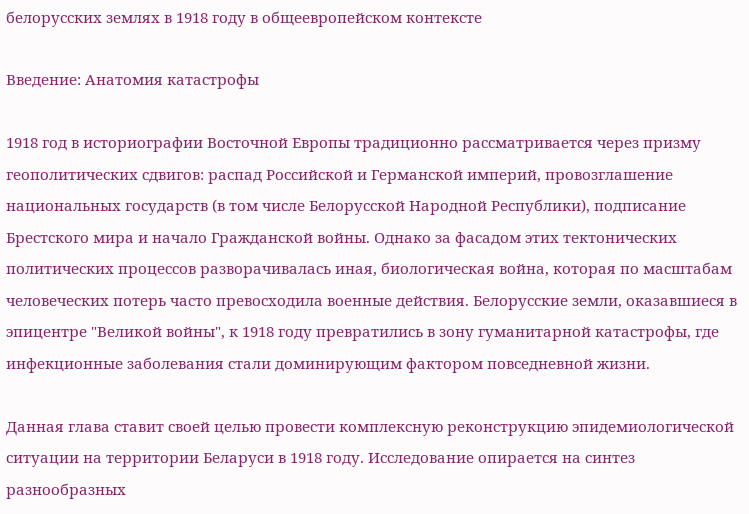белорусских землях в 1918 году в общеевропейском контексте

Введение: Анатомия катастрофы

1918 год в историографии Восточной Европы традиционно рассматривается через призму геополитических сдвигов: распад Российской и Германской империй, провозглашение национальных государств (в том числе Белорусской Народной Республики), подписание Брестского мира и начало Гражданской войны. Однако за фасадом этих тектонических политических процессов разворачивалась иная, биологическая война, которая по масштабам человеческих потерь часто превосходила военные действия. Белорусские земли, оказавшиеся в эпицентре "Великой войны", к 1918 году превратились в зону гуманитарной катастрофы, где инфекционные заболевания стали доминирующим фактором повседневной жизни.

Данная глава ставит своей целью провести комплексную реконструкцию эпидемиологической ситуации на территории Беларуси в 1918 году. Исследование опирается на синтез разнообразных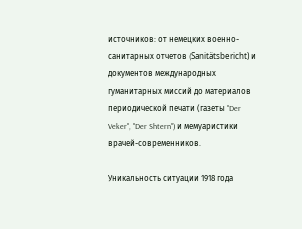источников: от немецких военно-санитарных отчетов (Sanitätsbericht) и документов международных гуманитарных миссий до материалов периодической печати (газеты "Der Veker", "Der Shtern") и мемуаристики врачей-современников.

Уникальность ситуации 1918 года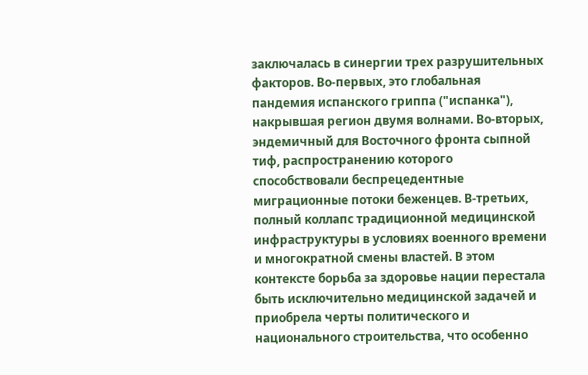заключалась в синергии трех разрушительных факторов. Во-первых, это глобальная пандемия испанского гриппа ("испанка"), накрывшая регион двумя волнами. Во-вторых, эндемичный для Восточного фронта сыпной тиф, распространению которого способствовали беспрецедентные миграционные потоки беженцев. В-третьих, полный коллапс традиционной медицинской инфраструктуры в условиях военного времени и многократной смены властей. В этом контексте борьба за здоровье нации перестала быть исключительно медицинской задачей и приобрела черты политического и национального строительства, что особенно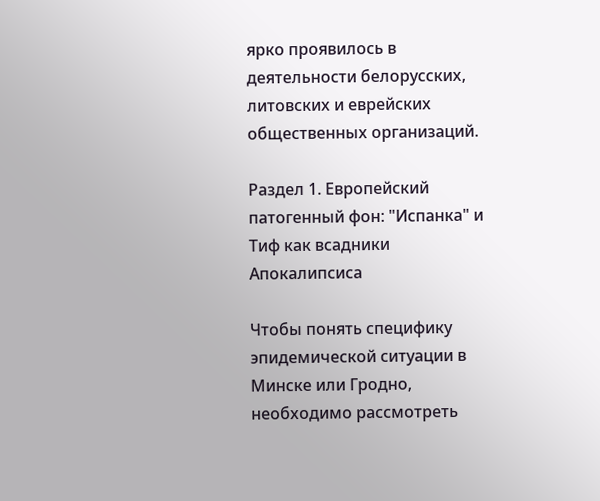ярко проявилось в деятельности белорусских, литовских и еврейских общественных организаций.

Раздел 1. Европейский патогенный фон: "Испанка" и Тиф как всадники Апокалипсиса

Чтобы понять специфику эпидемической ситуации в Минске или Гродно, необходимо рассмотреть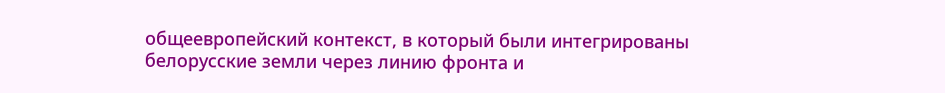общеевропейский контекст, в который были интегрированы белорусские земли через линию фронта и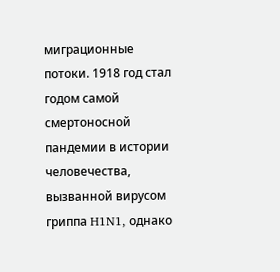миграционные потоки. 1918 год стал годом самой смертоносной пандемии в истории человечества, вызванной вирусом гриппа H1N1, однако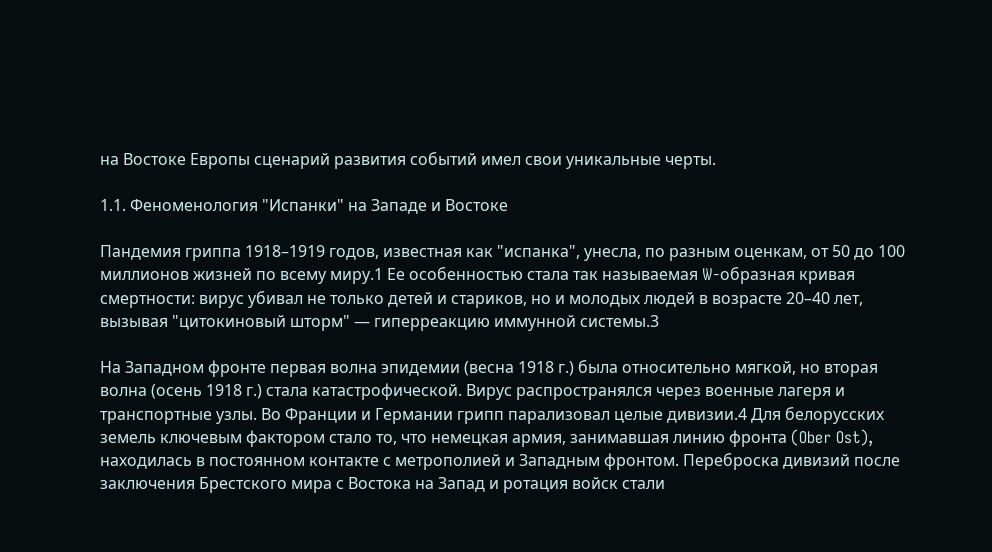на Востоке Европы сценарий развития событий имел свои уникальные черты.

1.1. Феноменология "Испанки" на Западе и Востоке

Пандемия гриппа 1918–1919 годов, известная как "испанка", унесла, по разным оценкам, от 50 до 100 миллионов жизней по всему миру.1 Ее особенностью стала так называемая W-образная кривая смертности: вирус убивал не только детей и стариков, но и молодых людей в возрасте 20–40 лет, вызывая "цитокиновый шторм" — гиперреакцию иммунной системы.3

На Западном фронте первая волна эпидемии (весна 1918 г.) была относительно мягкой, но вторая волна (осень 1918 г.) стала катастрофической. Вирус распространялся через военные лагеря и транспортные узлы. Во Франции и Германии грипп парализовал целые дивизии.4 Для белорусских земель ключевым фактором стало то, что немецкая армия, занимавшая линию фронта (Ober Ost), находилась в постоянном контакте с метрополией и Западным фронтом. Переброска дивизий после заключения Брестского мира с Востока на Запад и ротация войск стали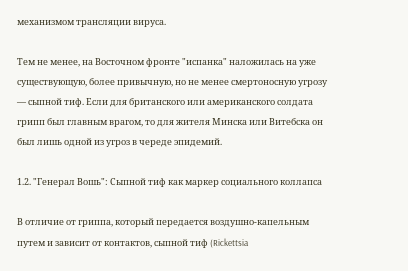механизмом трансляции вируса.

Тем не менее, на Восточном фронте "испанка" наложилась на уже существующую, более привычную, но не менее смертоносную угрозу — сыпной тиф. Если для британского или американского солдата грипп был главным врагом, то для жителя Минска или Витебска он был лишь одной из угроз в череде эпидемий.

1.2. "Генерал Вошь": Сыпной тиф как маркер социального коллапса

В отличие от гриппа, который передается воздушно-капельным путем и зависит от контактов, сыпной тиф (Rickettsia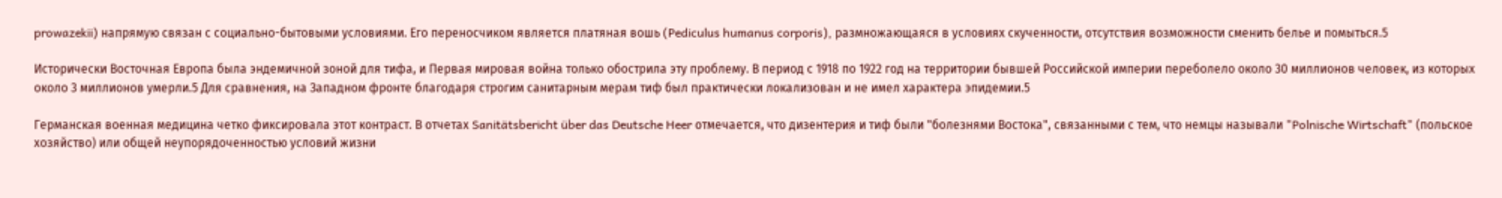prowazekii) напрямую связан с социально-бытовыми условиями. Его переносчиком является платяная вошь (Pediculus humanus corporis), размножающаяся в условиях скученности, отсутствия возможности сменить белье и помыться.5

Исторически Восточная Европа была эндемичной зоной для тифа, и Первая мировая война только обострила эту проблему. В период с 1918 по 1922 год на территории бывшей Российской империи переболело около 30 миллионов человек, из которых около 3 миллионов умерли.5 Для сравнения, на Западном фронте благодаря строгим санитарным мерам тиф был практически локализован и не имел характера эпидемии.5

Германская военная медицина четко фиксировала этот контраст. В отчетах Sanitätsbericht über das Deutsche Heer отмечается, что дизентерия и тиф были "болезнями Востока", связанными с тем, что немцы называли "Polnische Wirtschaft" (польское хозяйство) или общей неупорядоченностью условий жизни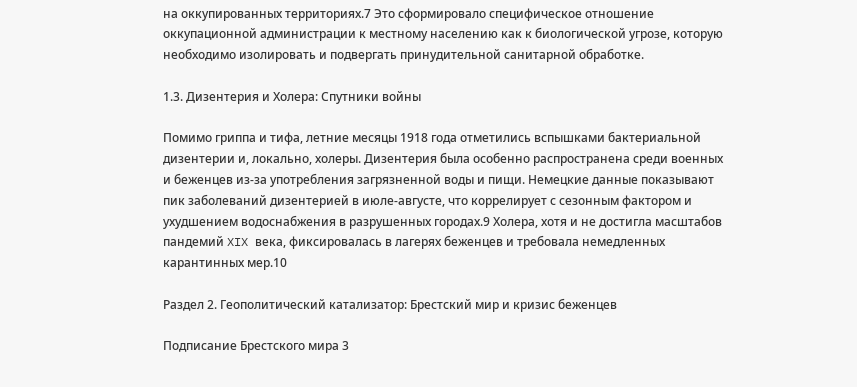на оккупированных территориях.7 Это сформировало специфическое отношение оккупационной администрации к местному населению как к биологической угрозе, которую необходимо изолировать и подвергать принудительной санитарной обработке.

1.3. Дизентерия и Холера: Спутники войны

Помимо гриппа и тифа, летние месяцы 1918 года отметились вспышками бактериальной дизентерии и, локально, холеры. Дизентерия была особенно распространена среди военных и беженцев из-за употребления загрязненной воды и пищи. Немецкие данные показывают пик заболеваний дизентерией в июле-августе, что коррелирует с сезонным фактором и ухудшением водоснабжения в разрушенных городах.9 Холера, хотя и не достигла масштабов пандемий XIX века, фиксировалась в лагерях беженцев и требовала немедленных карантинных мер.10

Раздел 2. Геополитический катализатор: Брестский мир и кризис беженцев

Подписание Брестского мира 3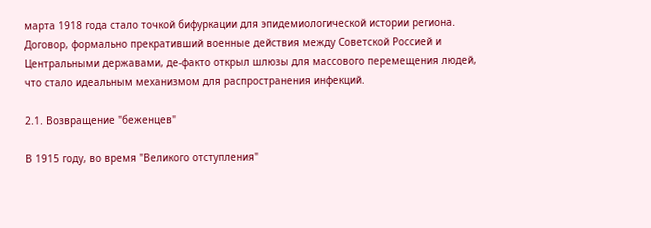марта 1918 года стало точкой бифуркации для эпидемиологической истории региона. Договор, формально прекративший военные действия между Советской Россией и Центральными державами, де-факто открыл шлюзы для массового перемещения людей, что стало идеальным механизмом для распространения инфекций.

2.1. Возвращение "беженцев"

В 1915 году, во время "Великого отступления"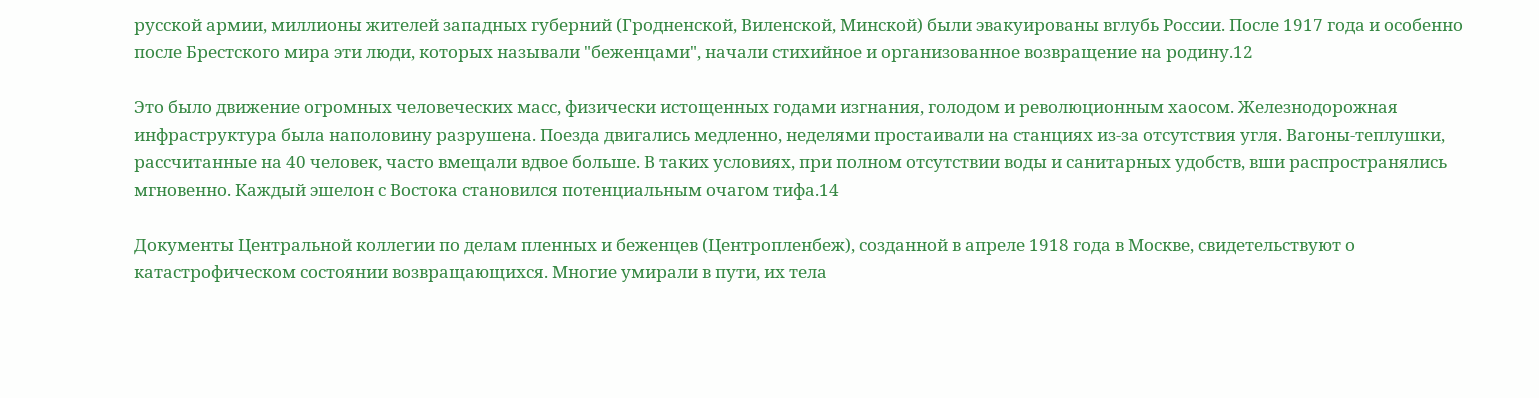русской армии, миллионы жителей западных губерний (Гродненской, Виленской, Минской) были эвакуированы вглубь России. После 1917 года и особенно после Брестского мира эти люди, которых называли "беженцами", начали стихийное и организованное возвращение на родину.12

Это было движение огромных человеческих масс, физически истощенных годами изгнания, голодом и революционным хаосом. Железнодорожная инфраструктура была наполовину разрушена. Поезда двигались медленно, неделями простаивали на станциях из-за отсутствия угля. Вагоны-теплушки, рассчитанные на 40 человек, часто вмещали вдвое больше. В таких условиях, при полном отсутствии воды и санитарных удобств, вши распространялись мгновенно. Каждый эшелон с Востока становился потенциальным очагом тифа.14

Документы Центральной коллегии по делам пленных и беженцев (Центропленбеж), созданной в апреле 1918 года в Москве, свидетельствуют о катастрофическом состоянии возвращающихся. Многие умирали в пути, их тела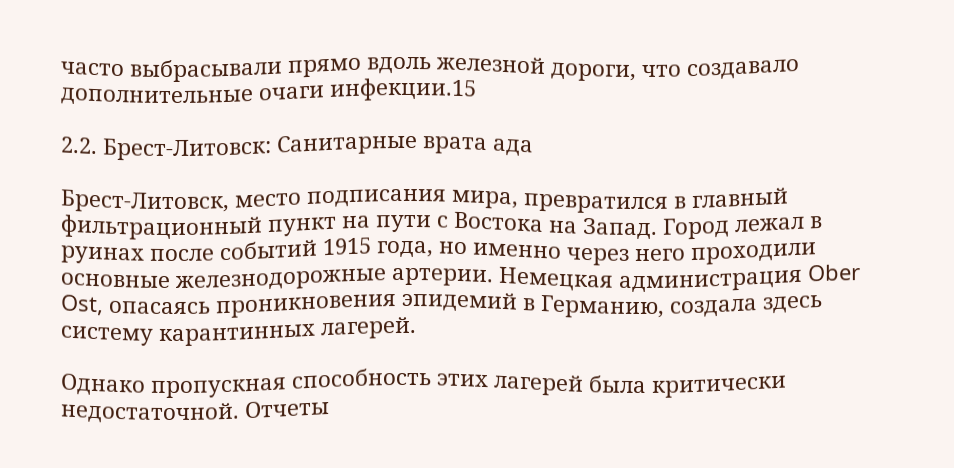часто выбрасывали прямо вдоль железной дороги, что создавало дополнительные очаги инфекции.15

2.2. Брест-Литовск: Санитарные врата ада

Брест-Литовск, место подписания мира, превратился в главный фильтрационный пункт на пути с Востока на Запад. Город лежал в руинах после событий 1915 года, но именно через него проходили основные железнодорожные артерии. Немецкая администрация Ober Ost, опасаясь проникновения эпидемий в Германию, создала здесь систему карантинных лагерей.

Однако пропускная способность этих лагерей была критически недостаточной. Отчеты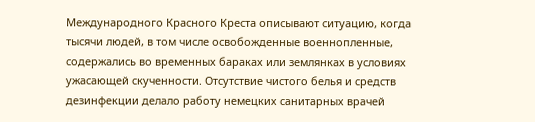Международного Красного Креста описывают ситуацию, когда тысячи людей, в том числе освобожденные военнопленные, содержались во временных бараках или землянках в условиях ужасающей скученности. Отсутствие чистого белья и средств дезинфекции делало работу немецких санитарных врачей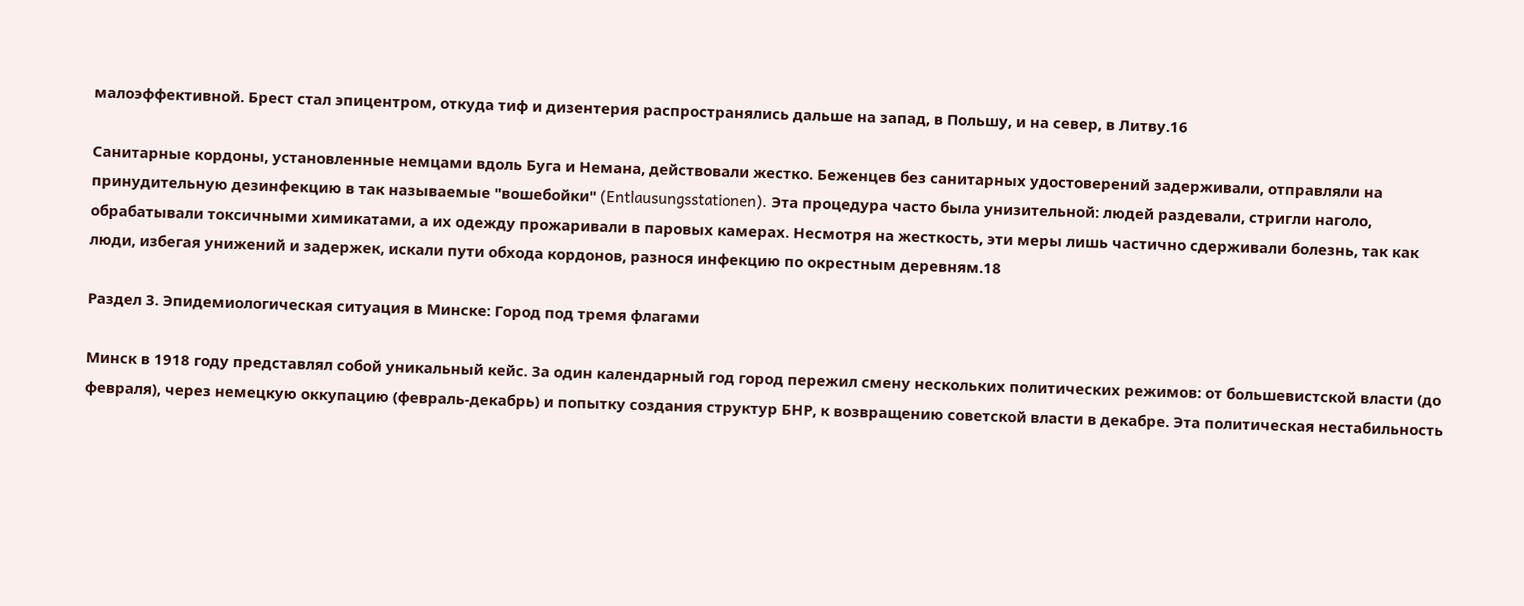малоэффективной. Брест стал эпицентром, откуда тиф и дизентерия распространялись дальше на запад, в Польшу, и на север, в Литву.16

Санитарные кордоны, установленные немцами вдоль Буга и Немана, действовали жестко. Беженцев без санитарных удостоверений задерживали, отправляли на принудительную дезинфекцию в так называемые "вошебойки" (Entlausungsstationen). Эта процедура часто была унизительной: людей раздевали, стригли наголо, обрабатывали токсичными химикатами, а их одежду прожаривали в паровых камерах. Несмотря на жесткость, эти меры лишь частично сдерживали болезнь, так как люди, избегая унижений и задержек, искали пути обхода кордонов, разнося инфекцию по окрестным деревням.18

Раздел 3. Эпидемиологическая ситуация в Минске: Город под тремя флагами

Минск в 1918 году представлял собой уникальный кейс. За один календарный год город пережил смену нескольких политических режимов: от большевистской власти (до февраля), через немецкую оккупацию (февраль-декабрь) и попытку создания структур БНР, к возвращению советской власти в декабре. Эта политическая нестабильность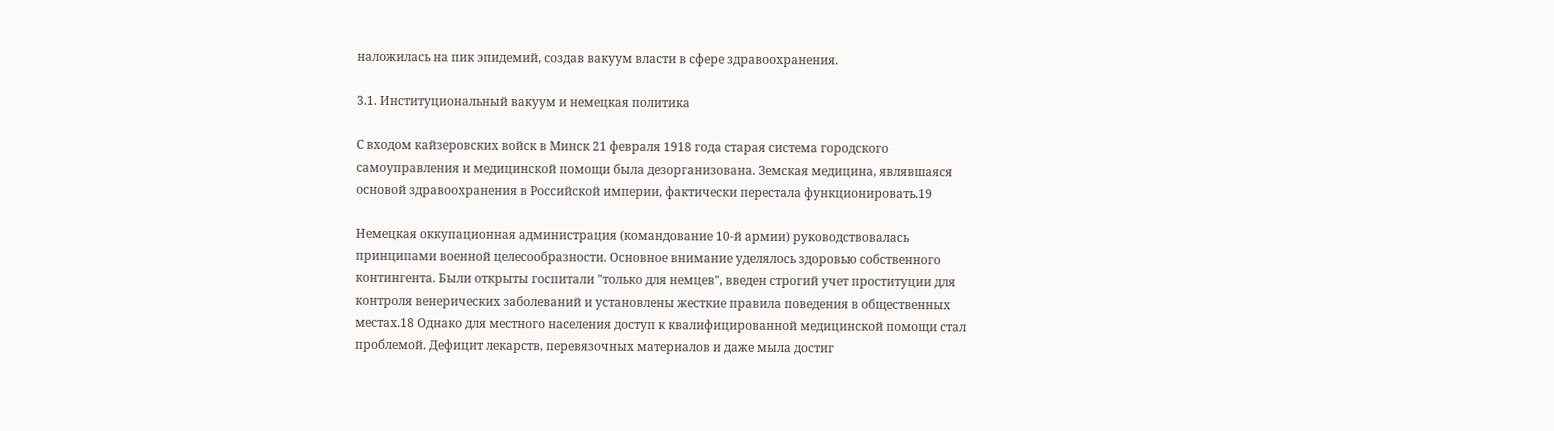наложилась на пик эпидемий, создав вакуум власти в сфере здравоохранения.

3.1. Институциональный вакуум и немецкая политика

С входом кайзеровских войск в Минск 21 февраля 1918 года старая система городского самоуправления и медицинской помощи была дезорганизована. Земская медицина, являвшаяся основой здравоохранения в Российской империи, фактически перестала функционировать.19

Немецкая оккупационная администрация (командование 10-й армии) руководствовалась принципами военной целесообразности. Основное внимание уделялось здоровью собственного контингента. Были открыты госпитали "только для немцев", введен строгий учет проституции для контроля венерических заболеваний и установлены жесткие правила поведения в общественных местах.18 Однако для местного населения доступ к квалифицированной медицинской помощи стал проблемой. Дефицит лекарств, перевязочных материалов и даже мыла достиг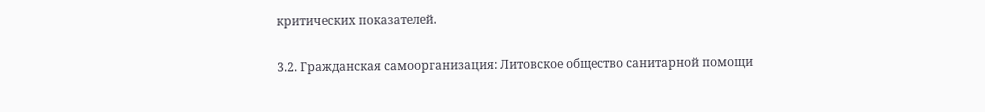критических показателей.

3.2. Гражданская самоорганизация: Литовское общество санитарной помощи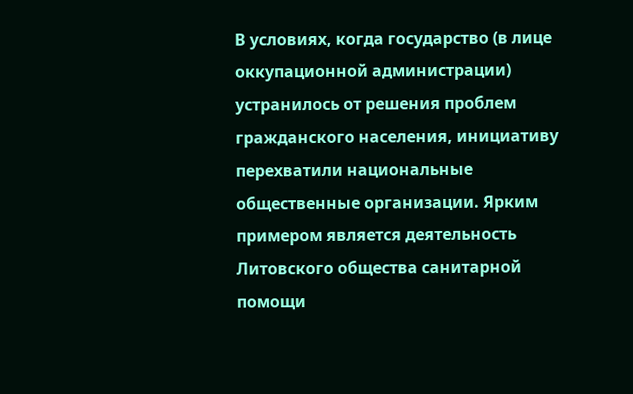В условиях, когда государство (в лице оккупационной администрации) устранилось от решения проблем гражданского населения, инициативу перехватили национальные общественные организации. Ярким примером является деятельность Литовского общества санитарной помощи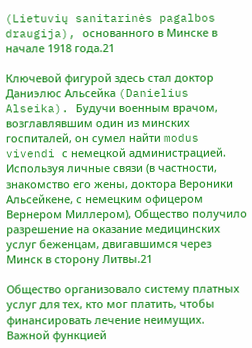(Lietuvių sanitarinės pagalbos draugija), основанного в Минске в начале 1918 года.21

Ключевой фигурой здесь стал доктор Даниэлюс Альсейка (Danielius Alseika). Будучи военным врачом, возглавлявшим один из минских госпиталей, он сумел найти modus vivendi с немецкой администрацией. Используя личные связи (в частности, знакомство его жены, доктора Вероники Альсейкене, с немецким офицером Вернером Миллером), Общество получило разрешение на оказание медицинских услуг беженцам, двигавшимся через Минск в сторону Литвы.21

Общество организовало систему платных услуг для тех, кто мог платить, чтобы финансировать лечение неимущих. Важной функцией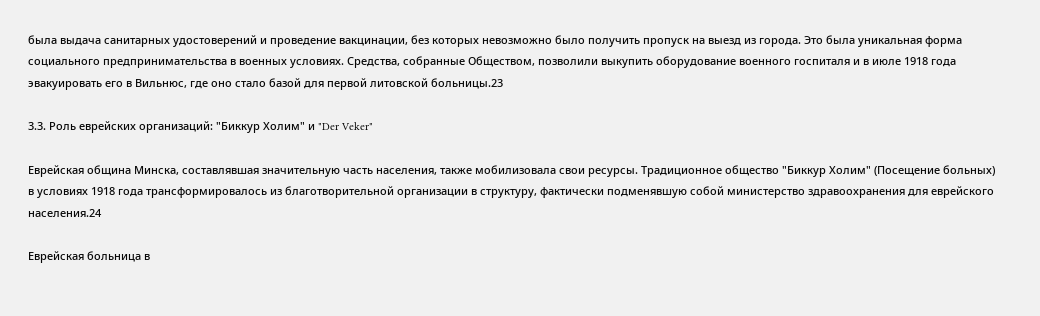была выдача санитарных удостоверений и проведение вакцинации, без которых невозможно было получить пропуск на выезд из города. Это была уникальная форма социального предпринимательства в военных условиях. Средства, собранные Обществом, позволили выкупить оборудование военного госпиталя и в июле 1918 года эвакуировать его в Вильнюс, где оно стало базой для первой литовской больницы.23

3.3. Роль еврейских организаций: "Биккур Холим" и "Der Veker"

Еврейская община Минска, составлявшая значительную часть населения, также мобилизовала свои ресурсы. Традиционное общество "Биккур Холим" (Посещение больных) в условиях 1918 года трансформировалось из благотворительной организации в структуру, фактически подменявшую собой министерство здравоохранения для еврейского населения.24

Еврейская больница в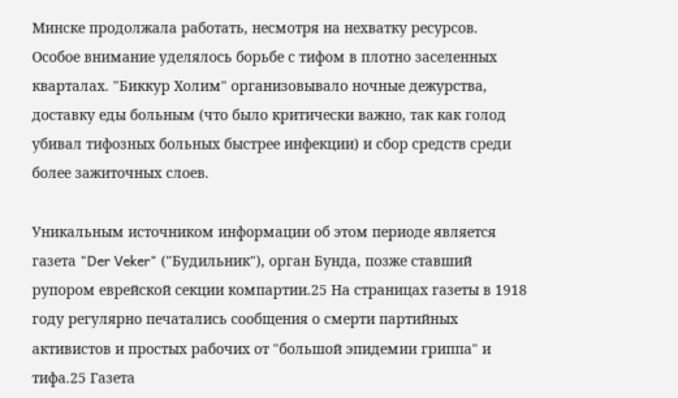Минске продолжала работать, несмотря на нехватку ресурсов. Особое внимание уделялось борьбе с тифом в плотно заселенных кварталах. "Биккур Холим" организовывало ночные дежурства, доставку еды больным (что было критически важно, так как голод убивал тифозных больных быстрее инфекции) и сбор средств среди более зажиточных слоев.

Уникальным источником информации об этом периоде является газета "Der Veker" ("Будильник"), орган Бунда, позже ставший рупором еврейской секции компартии.25 На страницах газеты в 1918 году регулярно печатались сообщения о смерти партийных активистов и простых рабочих от "большой эпидемии гриппа" и тифа.25 Газета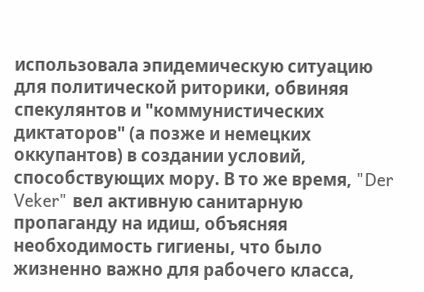использовала эпидемическую ситуацию для политической риторики, обвиняя спекулянтов и "коммунистических диктаторов" (а позже и немецких оккупантов) в создании условий, способствующих мору. В то же время, "Der Veker" вел активную санитарную пропаганду на идиш, объясняя необходимость гигиены, что было жизненно важно для рабочего класса,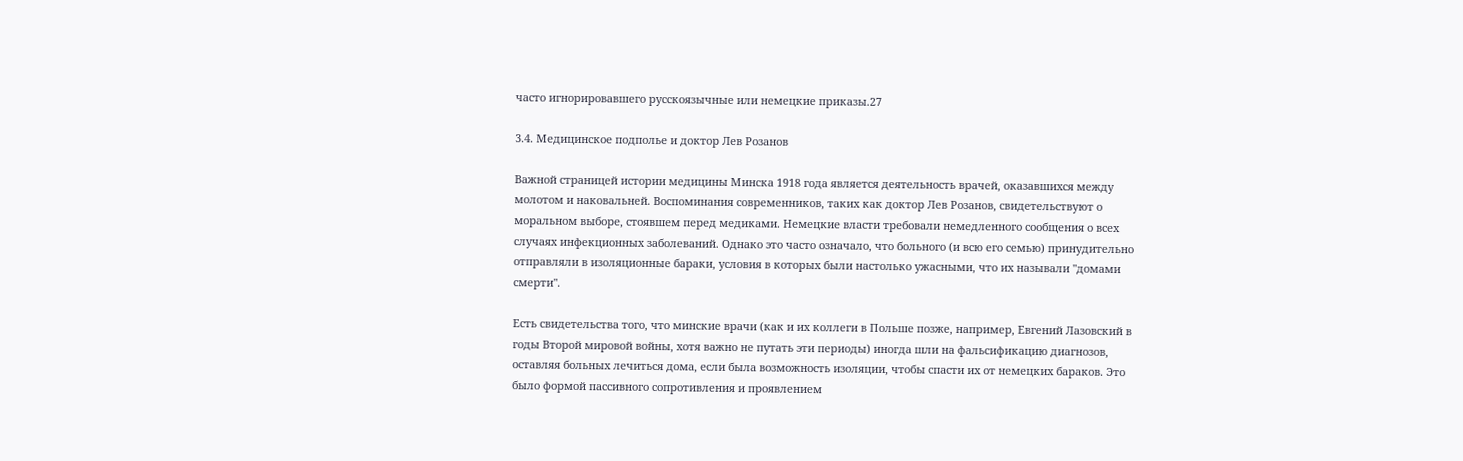часто игнорировавшего русскоязычные или немецкие приказы.27

3.4. Медицинское подполье и доктор Лев Розанов

Важной страницей истории медицины Минска 1918 года является деятельность врачей, оказавшихся между молотом и наковальней. Воспоминания современников, таких как доктор Лев Розанов, свидетельствуют о моральном выборе, стоявшем перед медиками. Немецкие власти требовали немедленного сообщения о всех случаях инфекционных заболеваний. Однако это часто означало, что больного (и всю его семью) принудительно отправляли в изоляционные бараки, условия в которых были настолько ужасными, что их называли "домами смерти".

Есть свидетельства того, что минские врачи (как и их коллеги в Польше позже, например, Евгений Лазовский в годы Второй мировой войны, хотя важно не путать эти периоды) иногда шли на фальсификацию диагнозов, оставляя больных лечиться дома, если была возможность изоляции, чтобы спасти их от немецких бараков. Это было формой пассивного сопротивления и проявлением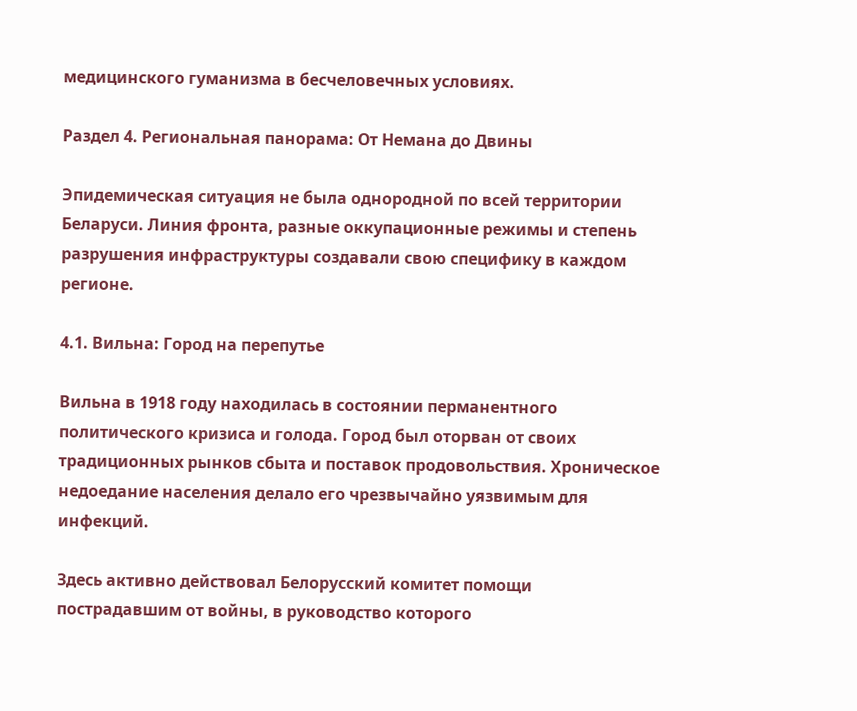медицинского гуманизма в бесчеловечных условиях.

Раздел 4. Региональная панорама: От Немана до Двины

Эпидемическая ситуация не была однородной по всей территории Беларуси. Линия фронта, разные оккупационные режимы и степень разрушения инфраструктуры создавали свою специфику в каждом регионе.

4.1. Вильна: Город на перепутье

Вильна в 1918 году находилась в состоянии перманентного политического кризиса и голода. Город был оторван от своих традиционных рынков сбыта и поставок продовольствия. Хроническое недоедание населения делало его чрезвычайно уязвимым для инфекций.

Здесь активно действовал Белорусский комитет помощи пострадавшим от войны, в руководство которого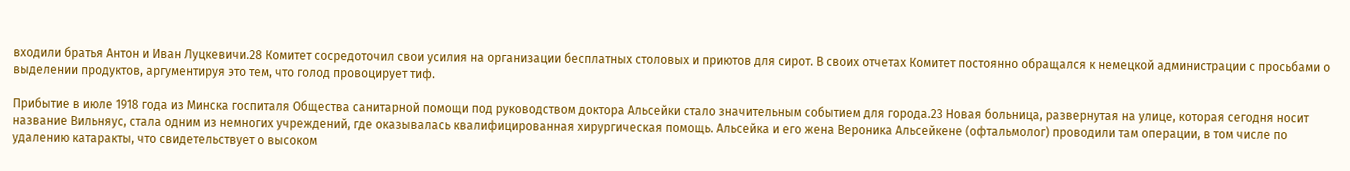входили братья Антон и Иван Луцкевичи.28 Комитет сосредоточил свои усилия на организации бесплатных столовых и приютов для сирот. В своих отчетах Комитет постоянно обращался к немецкой администрации с просьбами о выделении продуктов, аргументируя это тем, что голод провоцирует тиф.

Прибытие в июле 1918 года из Минска госпиталя Общества санитарной помощи под руководством доктора Альсейки стало значительным событием для города.23 Новая больница, развернутая на улице, которая сегодня носит название Вильняус, стала одним из немногих учреждений, где оказывалась квалифицированная хирургическая помощь. Альсейка и его жена Вероника Альсейкене (офтальмолог) проводили там операции, в том числе по удалению катаракты, что свидетельствует о высоком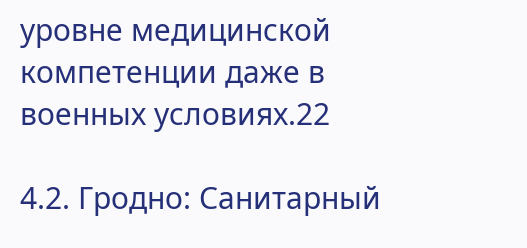уровне медицинской компетенции даже в военных условиях.22

4.2. Гродно: Санитарный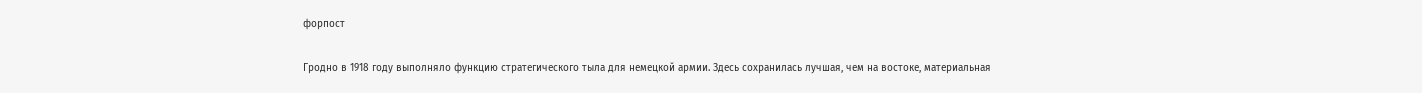форпост

Гродно в 1918 году выполняло функцию стратегического тыла для немецкой армии. Здесь сохранилась лучшая, чем на востоке, материальная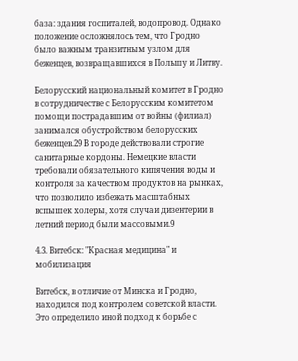база: здания госпиталей, водопровод. Однако положение осложнялось тем, что Гродно было важным транзитным узлом для беженцев, возвращавшихся в Польшу и Литву.

Белорусский национальный комитет в Гродно в сотрудничестве с Белорусским комитетом помощи пострадавшим от войны (филиал) занимался обустройством белорусских беженцев.29 В городе действовали строгие санитарные кордоны. Немецкие власти требовали обязательного кипячения воды и контроля за качеством продуктов на рынках, что позволило избежать масштабных вспышек холеры, хотя случаи дизентерии в летний период были массовыми.9

4.3. Витебск: "Красная медицина" и мобилизация

Витебск, в отличие от Минска и Гродно, находился под контролем советской власти. Это определило иной подход к борьбе с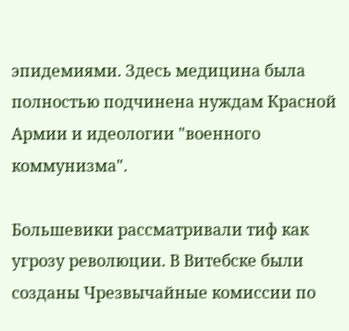эпидемиями. Здесь медицина была полностью подчинена нуждам Красной Армии и идеологии "военного коммунизма".

Большевики рассматривали тиф как угрозу революции. В Витебске были созданы Чрезвычайные комиссии по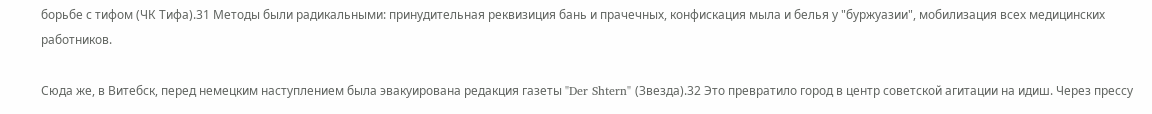борьбе с тифом (ЧК Тифа).31 Методы были радикальными: принудительная реквизиция бань и прачечных, конфискация мыла и белья у "буржуазии", мобилизация всех медицинских работников.

Сюда же, в Витебск, перед немецким наступлением была эвакуирована редакция газеты "Der Shtern" (Звезда).32 Это превратило город в центр советской агитации на идиш. Через прессу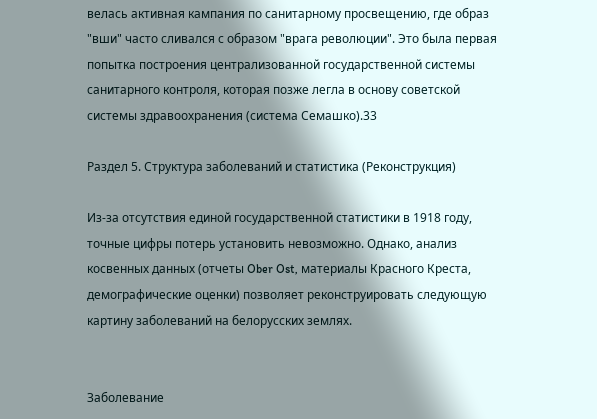велась активная кампания по санитарному просвещению, где образ "вши" часто сливался с образом "врага революции". Это была первая попытка построения централизованной государственной системы санитарного контроля, которая позже легла в основу советской системы здравоохранения (система Семашко).33

Раздел 5. Структура заболеваний и статистика (Реконструкция)

Из-за отсутствия единой государственной статистики в 1918 году, точные цифры потерь установить невозможно. Однако, анализ косвенных данных (отчеты Ober Ost, материалы Красного Креста, демографические оценки) позволяет реконструировать следующую картину заболеваний на белорусских землях.


Заболевание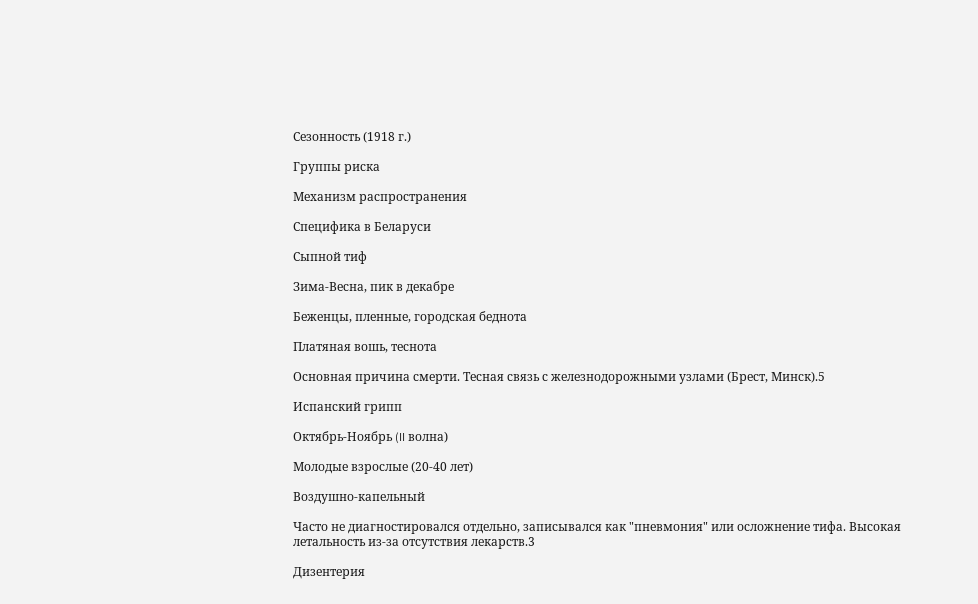Сезонность (1918 г.)

Группы риска

Механизм распространения

Специфика в Беларуси

Сыпной тиф

Зима-Весна, пик в декабре

Беженцы, пленные, городская беднота

Платяная вошь, теснота

Основная причина смерти. Тесная связь с железнодорожными узлами (Брест, Минск).5

Испанский грипп

Октябрь-Ноябрь (II волна)

Молодые взрослые (20-40 лет)

Воздушно-капельный

Часто не диагностировался отдельно, записывался как "пневмония" или осложнение тифа. Высокая летальность из-за отсутствия лекарств.3

Дизентерия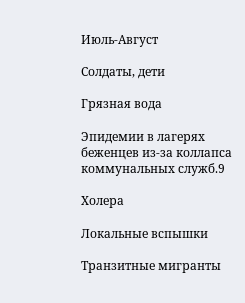Июль-Август

Солдаты, дети

Грязная вода

Эпидемии в лагерях беженцев из-за коллапса коммунальных служб.9

Холера

Локальные вспышки

Транзитные мигранты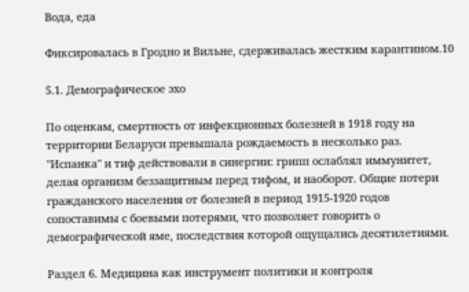Вода, еда

Фиксировалась в Гродно и Вильне, сдерживалась жестким карантином.10

5.1. Демографическое эхо

По оценкам, смертность от инфекционных болезней в 1918 году на территории Беларуси превышала рождаемость в несколько раз. "Испанка" и тиф действовали в синергии: грипп ослаблял иммунитет, делая организм беззащитным перед тифом, и наоборот. Общие потери гражданского населения от болезней в период 1915-1920 годов сопоставимы с боевыми потерями, что позволяет говорить о демографической яме, последствия которой ощущались десятилетиями.

Раздел 6. Медицина как инструмент политики и контроля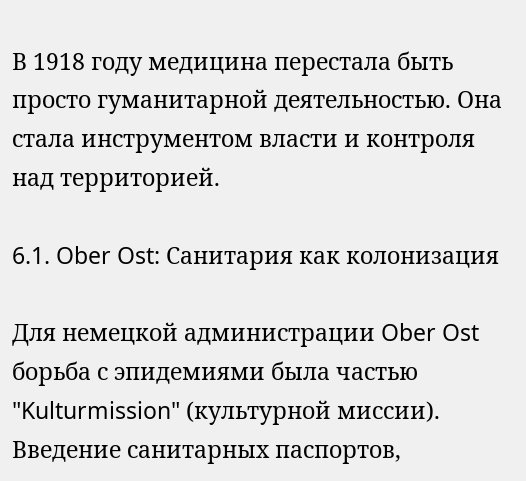В 1918 году медицина перестала быть просто гуманитарной деятельностью. Она стала инструментом власти и контроля над территорией.

6.1. Ober Ost: Санитария как колонизация

Для немецкой администрации Ober Ost борьба с эпидемиями была частью "Kulturmission" (культурной миссии). Введение санитарных паспортов,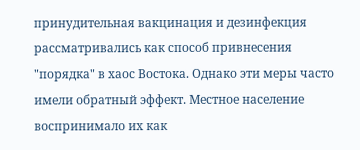принудительная вакцинация и дезинфекция рассматривались как способ привнесения "порядка" в хаос Востока. Однако эти меры часто имели обратный эффект. Местное население воспринимало их как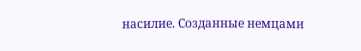насилие. Созданные немцами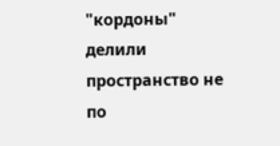"кордоны" делили пространство не по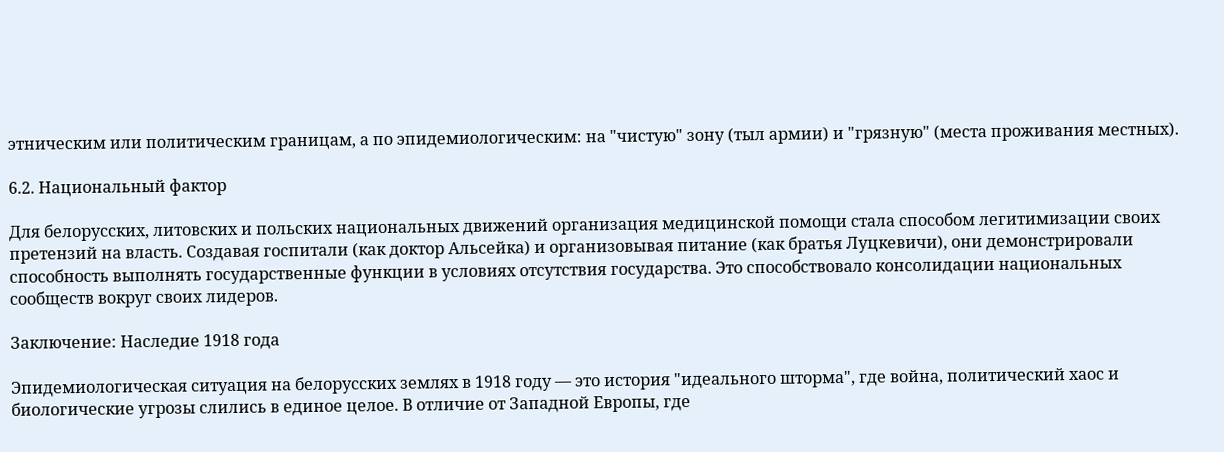этническим или политическим границам, а по эпидемиологическим: на "чистую" зону (тыл армии) и "грязную" (места проживания местных).

6.2. Национальный фактор

Для белорусских, литовских и польских национальных движений организация медицинской помощи стала способом легитимизации своих претензий на власть. Создавая госпитали (как доктор Альсейка) и организовывая питание (как братья Луцкевичи), они демонстрировали способность выполнять государственные функции в условиях отсутствия государства. Это способствовало консолидации национальных сообществ вокруг своих лидеров.

Заключение: Наследие 1918 года

Эпидемиологическая ситуация на белорусских землях в 1918 году — это история "идеального шторма", где война, политический хаос и биологические угрозы слились в единое целое. В отличие от Западной Европы, где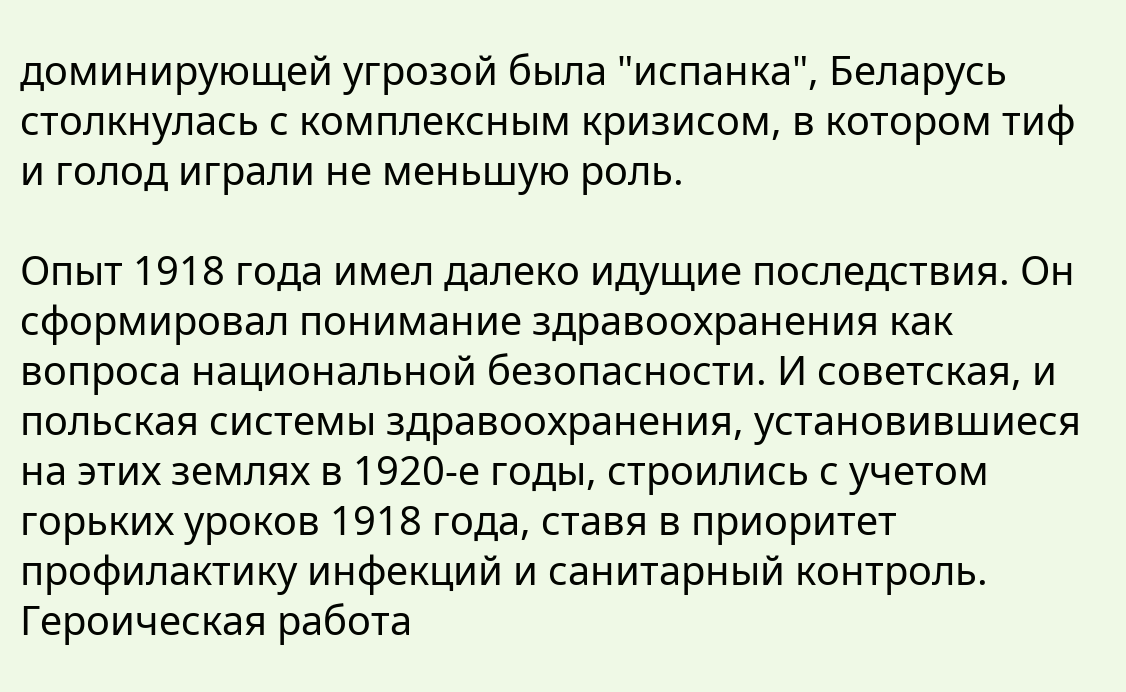доминирующей угрозой была "испанка", Беларусь столкнулась с комплексным кризисом, в котором тиф и голод играли не меньшую роль.

Опыт 1918 года имел далеко идущие последствия. Он сформировал понимание здравоохранения как вопроса национальной безопасности. И советская, и польская системы здравоохранения, установившиеся на этих землях в 1920-е годы, строились с учетом горьких уроков 1918 года, ставя в приоритет профилактику инфекций и санитарный контроль. Героическая работа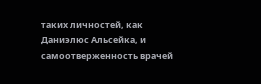таких личностей, как Даниэлюс Альсейка, и самоотверженность врачей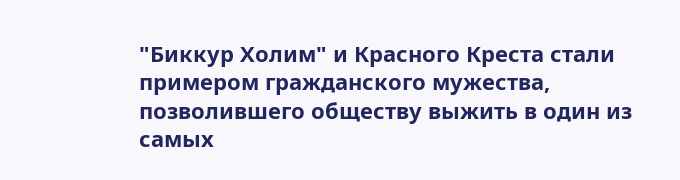"Биккур Холим" и Красного Креста стали примером гражданского мужества, позволившего обществу выжить в один из самых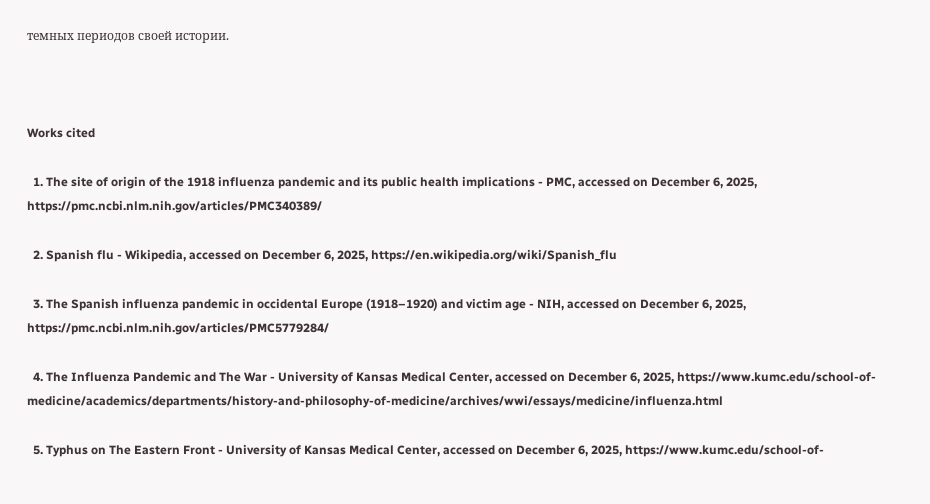темных периодов своей истории.



Works cited

  1. The site of origin of the 1918 influenza pandemic and its public health implications - PMC, accessed on December 6, 2025, https://pmc.ncbi.nlm.nih.gov/articles/PMC340389/

  2. Spanish flu - Wikipedia, accessed on December 6, 2025, https://en.wikipedia.org/wiki/Spanish_flu

  3. The Spanish influenza pandemic in occidental Europe (1918–1920) and victim age - NIH, accessed on December 6, 2025, https://pmc.ncbi.nlm.nih.gov/articles/PMC5779284/

  4. The Influenza Pandemic and The War - University of Kansas Medical Center, accessed on December 6, 2025, https://www.kumc.edu/school-of-medicine/academics/departments/history-and-philosophy-of-medicine/archives/wwi/essays/medicine/influenza.html

  5. Typhus on The Eastern Front - University of Kansas Medical Center, accessed on December 6, 2025, https://www.kumc.edu/school-of-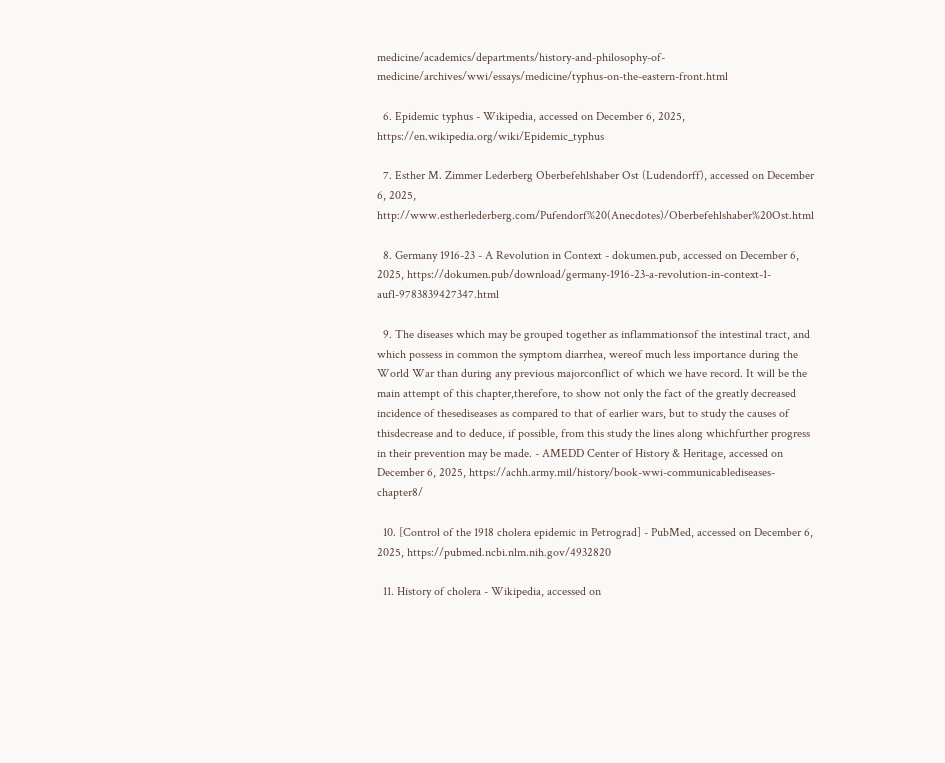medicine/academics/departments/history-and-philosophy-of-medicine/archives/wwi/essays/medicine/typhus-on-the-eastern-front.html

  6. Epidemic typhus - Wikipedia, accessed on December 6, 2025, https://en.wikipedia.org/wiki/Epidemic_typhus

  7. Esther M. Zimmer Lederberg Oberbefehlshaber Ost (Ludendorff), accessed on December 6, 2025, http://www.estherlederberg.com/Pufendorf%20(Anecdotes)/Oberbefehlshaber%20Ost.html

  8. Germany 1916-23 - A Revolution in Context - dokumen.pub, accessed on December 6, 2025, https://dokumen.pub/download/germany-1916-23-a-revolution-in-context-1-aufl-9783839427347.html

  9. The diseases which may be grouped together as inflammationsof the intestinal tract, and which possess in common the symptom diarrhea, wereof much less importance during the World War than during any previous majorconflict of which we have record. It will be the main attempt of this chapter,therefore, to show not only the fact of the greatly decreased incidence of thesediseases as compared to that of earlier wars, but to study the causes of thisdecrease and to deduce, if possible, from this study the lines along whichfurther progress in their prevention may be made. - AMEDD Center of History & Heritage, accessed on December 6, 2025, https://achh.army.mil/history/book-wwi-communicablediseases-chapter8/

  10. [Control of the 1918 cholera epidemic in Petrograd] - PubMed, accessed on December 6, 2025, https://pubmed.ncbi.nlm.nih.gov/4932820

  11. History of cholera - Wikipedia, accessed on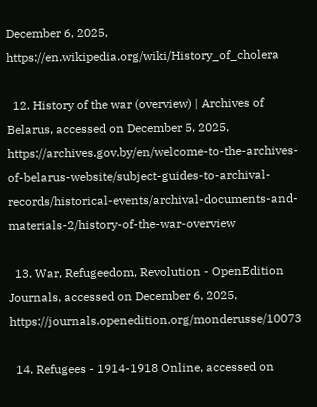December 6, 2025, https://en.wikipedia.org/wiki/History_of_cholera

  12. History of the war (overview) | Archives of Belarus, accessed on December 5, 2025, https://archives.gov.by/en/welcome-to-the-archives-of-belarus-website/subject-guides-to-archival-records/historical-events/archival-documents-and-materials-2/history-of-the-war-overview

  13. War, Refugeedom, Revolution - OpenEdition Journals, accessed on December 6, 2025, https://journals.openedition.org/monderusse/10073

  14. Refugees - 1914-1918 Online, accessed on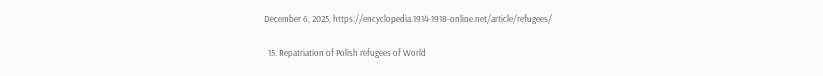December 6, 2025, https://encyclopedia.1914-1918-online.net/article/refugees/

  15. Repatriation of Polish refugees of World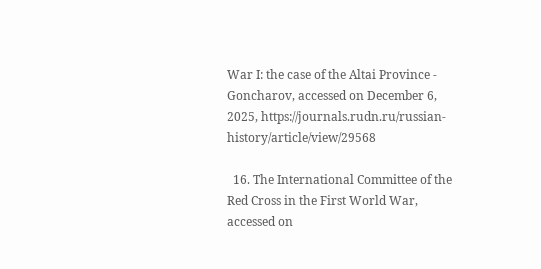War I: the case of the Altai Province - Goncharov, accessed on December 6, 2025, https://journals.rudn.ru/russian-history/article/view/29568

  16. The International Committee of the Red Cross in the First World War, accessed on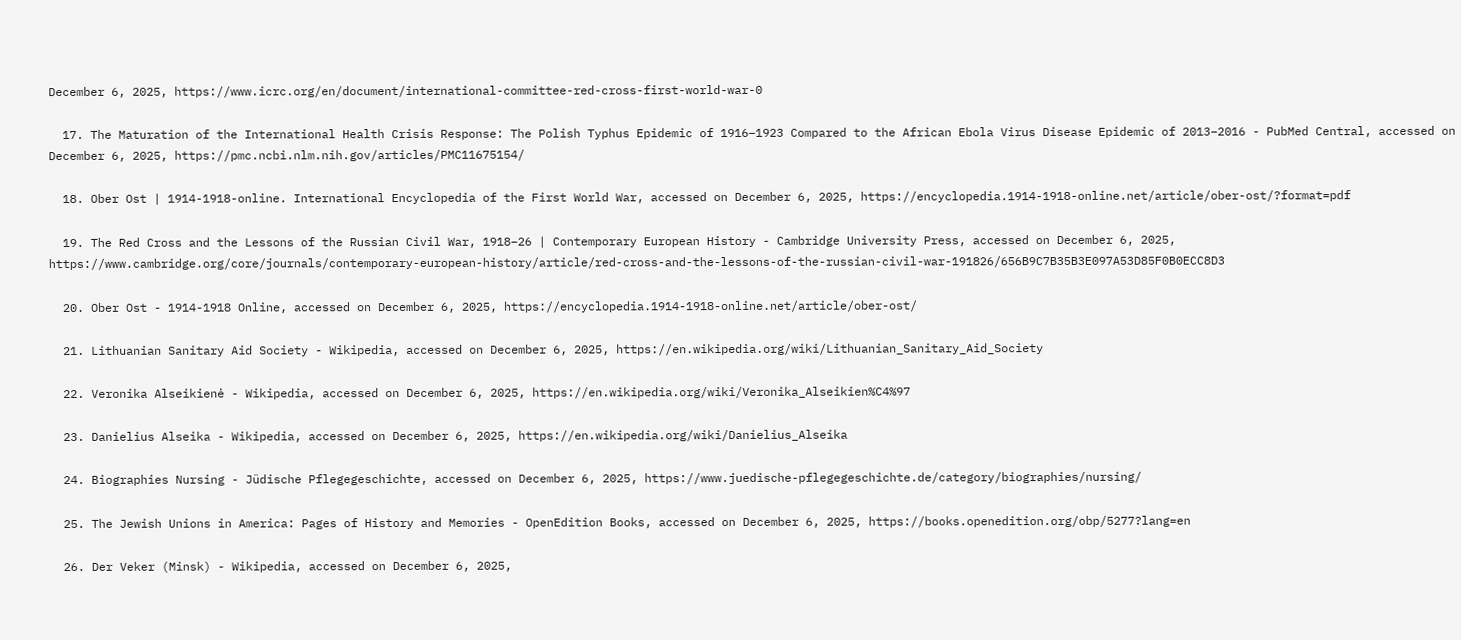December 6, 2025, https://www.icrc.org/en/document/international-committee-red-cross-first-world-war-0

  17. The Maturation of the International Health Crisis Response: The Polish Typhus Epidemic of 1916–1923 Compared to the African Ebola Virus Disease Epidemic of 2013–2016 - PubMed Central, accessed on December 6, 2025, https://pmc.ncbi.nlm.nih.gov/articles/PMC11675154/

  18. Ober Ost | 1914-1918-online. International Encyclopedia of the First World War, accessed on December 6, 2025, https://encyclopedia.1914-1918-online.net/article/ober-ost/?format=pdf

  19. The Red Cross and the Lessons of the Russian Civil War, 1918–26 | Contemporary European History - Cambridge University Press, accessed on December 6, 2025, https://www.cambridge.org/core/journals/contemporary-european-history/article/red-cross-and-the-lessons-of-the-russian-civil-war-191826/656B9C7B35B3E097A53D85F0B0ECC8D3

  20. Ober Ost - 1914-1918 Online, accessed on December 6, 2025, https://encyclopedia.1914-1918-online.net/article/ober-ost/

  21. Lithuanian Sanitary Aid Society - Wikipedia, accessed on December 6, 2025, https://en.wikipedia.org/wiki/Lithuanian_Sanitary_Aid_Society

  22. Veronika Alseikienė - Wikipedia, accessed on December 6, 2025, https://en.wikipedia.org/wiki/Veronika_Alseikien%C4%97

  23. Danielius Alseika - Wikipedia, accessed on December 6, 2025, https://en.wikipedia.org/wiki/Danielius_Alseika

  24. Biographies Nursing - Jüdische Pflegegeschichte, accessed on December 6, 2025, https://www.juedische-pflegegeschichte.de/category/biographies/nursing/

  25. The Jewish Unions in America: Pages of History and Memories - OpenEdition Books, accessed on December 6, 2025, https://books.openedition.org/obp/5277?lang=en

  26. Der Veker (Minsk) - Wikipedia, accessed on December 6, 2025,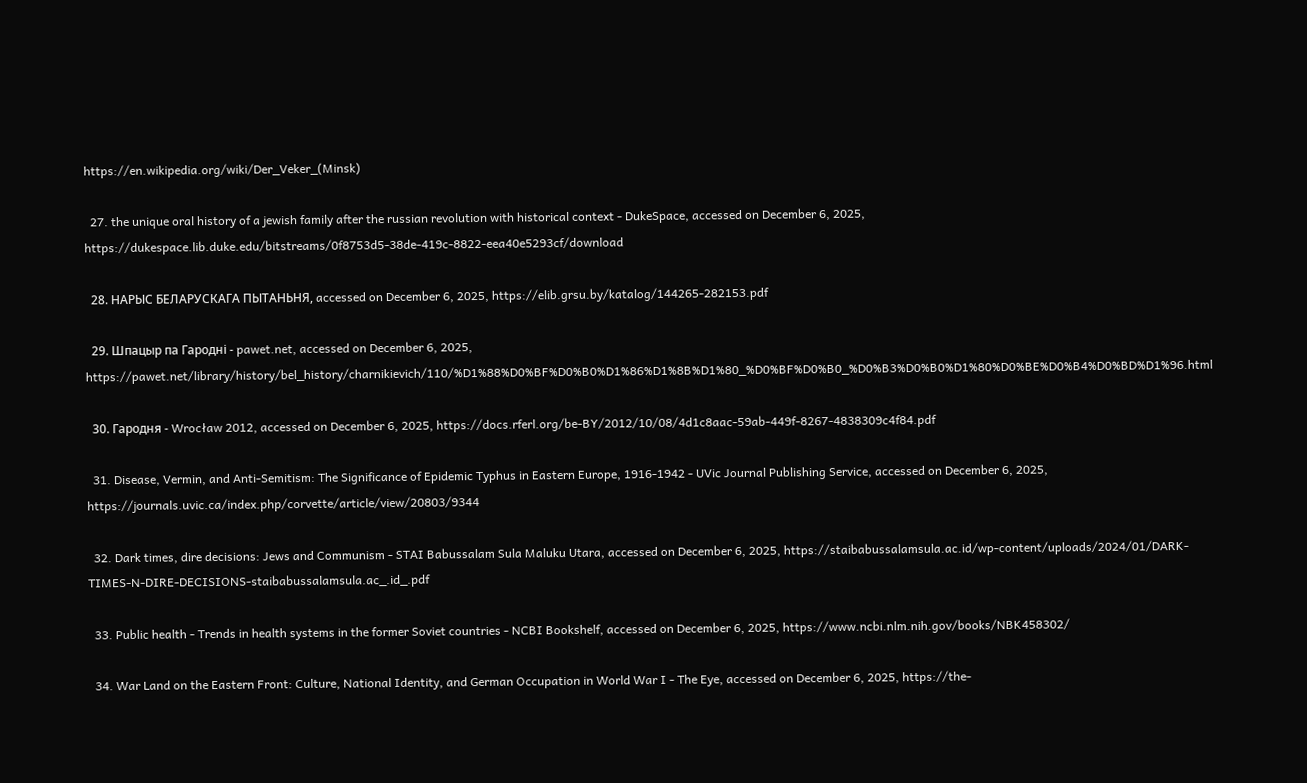https://en.wikipedia.org/wiki/Der_Veker_(Minsk)

  27. the unique oral history of a jewish family after the russian revolution with historical context - DukeSpace, accessed on December 6, 2025, https://dukespace.lib.duke.edu/bitstreams/0f8753d5-38de-419c-8822-eea40e5293cf/download

  28. НАРЫС БЕЛАРУСКАГА ПЫТАНЬНЯ, accessed on December 6, 2025, https://elib.grsu.by/katalog/144265-282153.pdf

  29. Шпацыр па Гародні - pawet.net, accessed on December 6, 2025, https://pawet.net/library/history/bel_history/charnikievich/110/%D1%88%D0%BF%D0%B0%D1%86%D1%8B%D1%80_%D0%BF%D0%B0_%D0%B3%D0%B0%D1%80%D0%BE%D0%B4%D0%BD%D1%96.html

  30. Гародня - Wrocław 2012, accessed on December 6, 2025, https://docs.rferl.org/be-BY/2012/10/08/4d1c8aac-59ab-449f-8267-4838309c4f84.pdf

  31. Disease, Vermin, and Anti-Semitism: The Significance of Epidemic Typhus in Eastern Europe, 1916-1942 - UVic Journal Publishing Service, accessed on December 6, 2025, https://journals.uvic.ca/index.php/corvette/article/view/20803/9344

  32. Dark times, dire decisions: Jews and Communism - STAI Babussalam Sula Maluku Utara, accessed on December 6, 2025, https://staibabussalamsula.ac.id/wp-content/uploads/2024/01/DARK-TIMES-N-DIRE-DECISIONS-staibabussalamsula.ac_.id_.pdf

  33. Public health - Trends in health systems in the former Soviet countries - NCBI Bookshelf, accessed on December 6, 2025, https://www.ncbi.nlm.nih.gov/books/NBK458302/

  34. War Land on the Eastern Front: Culture, National Identity, and German Occupation in World War I - The Eye, accessed on December 6, 2025, https://the-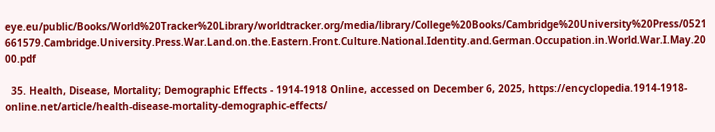eye.eu/public/Books/World%20Tracker%20Library/worldtracker.org/media/library/College%20Books/Cambridge%20University%20Press/0521661579.Cambridge.University.Press.War.Land.on.the.Eastern.Front.Culture.National.Identity.and.German.Occupation.in.World.War.I.May.2000.pdf

  35. Health, Disease, Mortality; Demographic Effects - 1914-1918 Online, accessed on December 6, 2025, https://encyclopedia.1914-1918-online.net/article/health-disease-mortality-demographic-effects/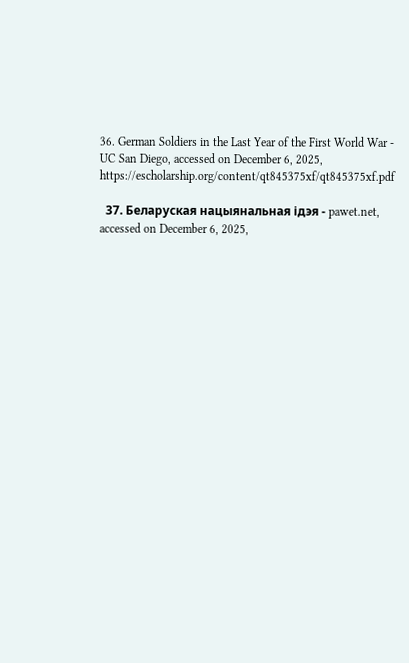36. German Soldiers in the Last Year of the First World War - UC San Diego, accessed on December 6, 2025, https://escholarship.org/content/qt845375xf/qt845375xf.pdf

  37. Беларуская нацыянальная ідэя - pawet.net, accessed on December 6, 2025,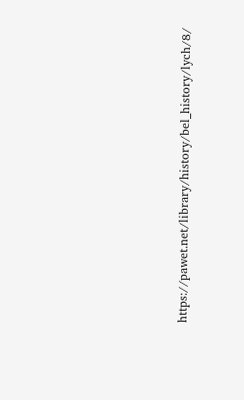https://pawet.net/library/history/bel_history/lych/8/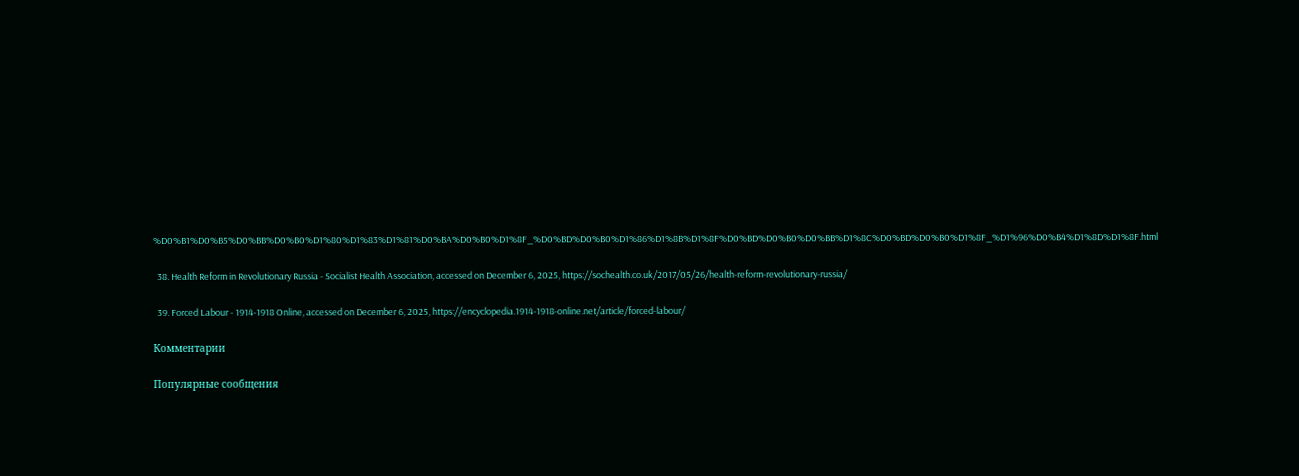%D0%B1%D0%B5%D0%BB%D0%B0%D1%80%D1%83%D1%81%D0%BA%D0%B0%D1%8F_%D0%BD%D0%B0%D1%86%D1%8B%D1%8F%D0%BD%D0%B0%D0%BB%D1%8C%D0%BD%D0%B0%D1%8F_%D1%96%D0%B4%D1%8D%D1%8F.html

  38. Health Reform in Revolutionary Russia - Socialist Health Association, accessed on December 6, 2025, https://sochealth.co.uk/2017/05/26/health-reform-revolutionary-russia/

  39. Forced Labour - 1914-1918 Online, accessed on December 6, 2025, https://encyclopedia.1914-1918-online.net/article/forced-labour/

Комментарии

Популярные сообщения